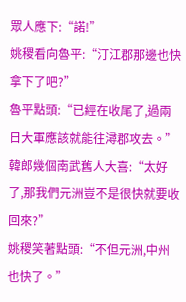眾人應下:“諾!”
姚稷看向魯平:“汀江郡那邊也快拿下了吧?”
魯平點頭:“已經在收尾了,過兩日大軍應該就能往潯郡攻去。”
韓郎幾個南武舊人大喜:“太好了,那我們元洲豈不是很快就要收回來?”
姚稷笑著點頭:“不但元洲,中州也快了。”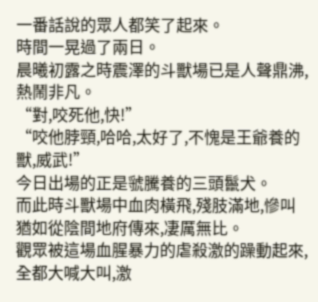一番話說的眾人都笑了起來。
時間一晃過了兩日。
晨曦初露之時震澤的斗獸場已是人聲鼎沸,熱鬧非凡。
“對,咬死他,快!”
“咬他脖頸,哈哈,太好了,不愧是王爺養的獸,威武!”
今日出場的正是虢騰養的三頭鬣犬。
而此時斗獸場中血肉橫飛,殘肢滿地,慘叫猶如從陰間地府傳來,凄厲無比。
觀眾被這場血腥暴力的虐殺激的躁動起來,全都大喊大叫,激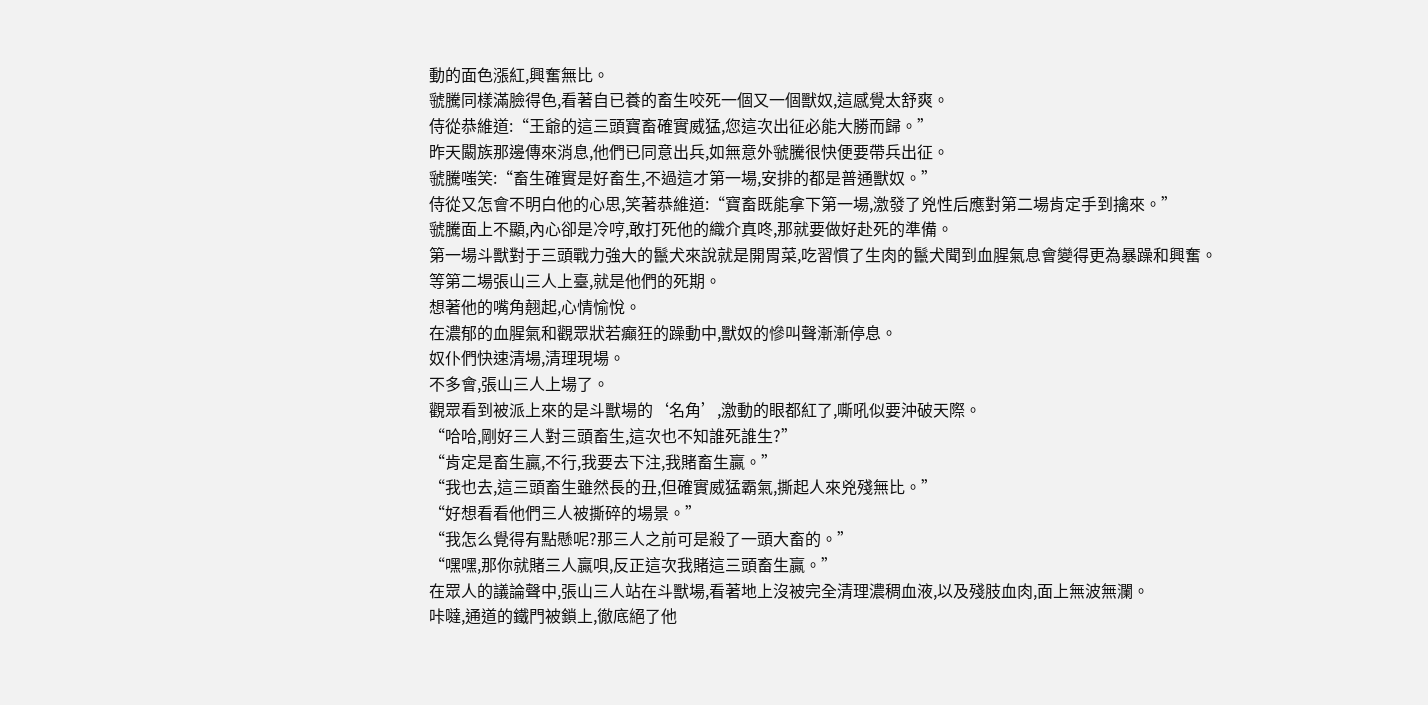動的面色漲紅,興奮無比。
虢騰同樣滿臉得色,看著自已養的畜生咬死一個又一個獸奴,這感覺太舒爽。
侍從恭維道:“王爺的這三頭寶畜確實威猛,您這次出征必能大勝而歸。”
昨天闞族那邊傳來消息,他們已同意出兵,如無意外虢騰很快便要帶兵出征。
虢騰嗤笑:“畜生確實是好畜生,不過這才第一場,安排的都是普通獸奴。”
侍從又怎會不明白他的心思,笑著恭維道:“寶畜既能拿下第一場,激發了兇性后應對第二場肯定手到擒來。”
虢騰面上不顯,內心卻是冷哼,敢打死他的織介真咚,那就要做好赴死的準備。
第一場斗獸對于三頭戰力強大的鬣犬來說就是開胃菜,吃習慣了生肉的鬣犬聞到血腥氣息會變得更為暴躁和興奮。
等第二場張山三人上臺,就是他們的死期。
想著他的嘴角翹起,心情愉悅。
在濃郁的血腥氣和觀眾狀若癲狂的躁動中,獸奴的慘叫聲漸漸停息。
奴仆們快速清場,清理現場。
不多會,張山三人上場了。
觀眾看到被派上來的是斗獸場的‘名角’,激動的眼都紅了,嘶吼似要沖破天際。
“哈哈,剛好三人對三頭畜生,這次也不知誰死誰生?”
“肯定是畜生贏,不行,我要去下注,我賭畜生贏。”
“我也去,這三頭畜生雖然長的丑,但確實威猛霸氣,撕起人來兇殘無比。”
“好想看看他們三人被撕碎的場景。”
“我怎么覺得有點懸呢?那三人之前可是殺了一頭大畜的。”
“嘿嘿,那你就賭三人贏唄,反正這次我賭這三頭畜生贏。”
在眾人的議論聲中,張山三人站在斗獸場,看著地上沒被完全清理濃稠血液,以及殘肢血肉,面上無波無瀾。
咔噠,通道的鐵門被鎖上,徹底絕了他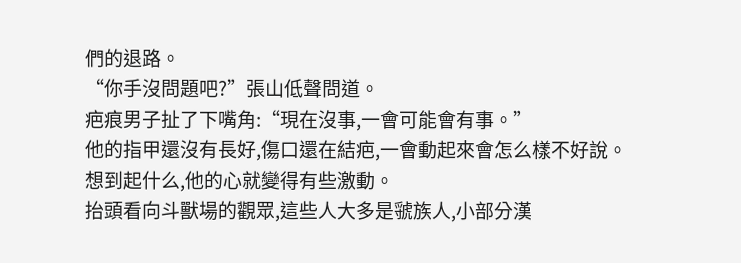們的退路。
“你手沒問題吧?”張山低聲問道。
疤痕男子扯了下嘴角:“現在沒事,一會可能會有事。”
他的指甲還沒有長好,傷口還在結疤,一會動起來會怎么樣不好說。
想到起什么,他的心就變得有些激動。
抬頭看向斗獸場的觀眾,這些人大多是虢族人,小部分漢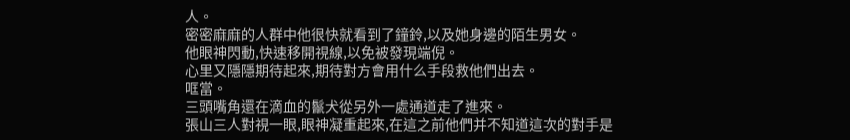人。
密密麻麻的人群中他很快就看到了鐘鈴,以及她身邊的陌生男女。
他眼神閃動,快速移開視線,以免被發現端倪。
心里又隱隱期待起來,期待對方會用什么手段救他們出去。
哐當。
三頭嘴角還在滴血的鬣犬從另外一處通道走了進來。
張山三人對視一眼,眼神凝重起來,在這之前他們并不知道這次的對手是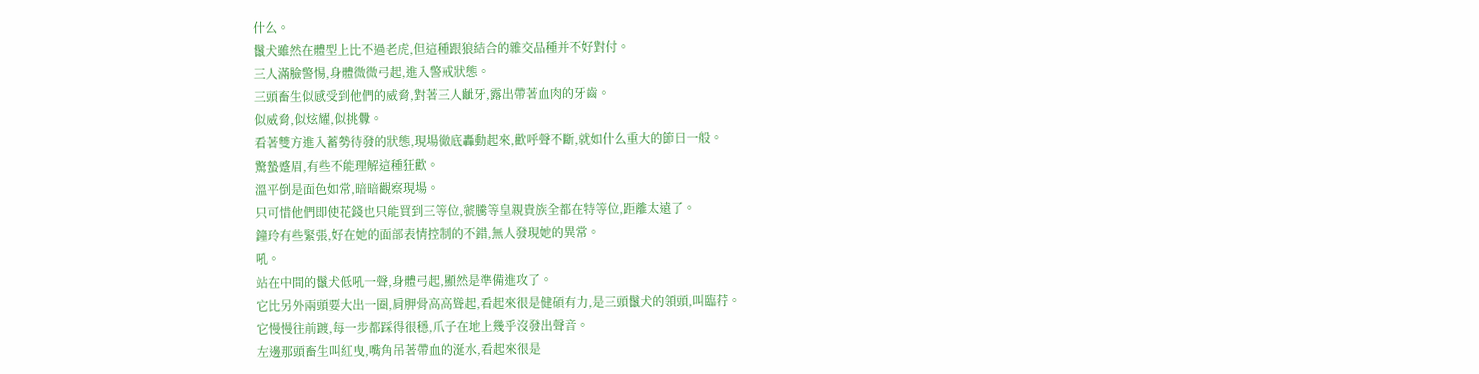什么。
鬣犬雖然在體型上比不過老虎,但這種跟狼結合的雜交品種并不好對付。
三人滿臉警惕,身體微微弓起,進入警戒狀態。
三頭畜生似感受到他們的威脅,對著三人齜牙,露出帶著血肉的牙齒。
似威脅,似炫耀,似挑釁。
看著雙方進入蓄勢待發的狀態,現場徹底轟動起來,歡呼聲不斷,就如什么重大的節日一般。
驚蟄蹙眉,有些不能理解這種狂歡。
溫平倒是面色如常,暗暗觀察現場。
只可惜他們即使花錢也只能買到三等位,虢騰等皇親貴族全都在特等位,距離太遠了。
鐘玲有些緊張,好在她的面部表情控制的不錯,無人發現她的異常。
吼。
站在中間的鬣犬低吼一聲,身體弓起,顯然是準備進攻了。
它比另外兩頭要大出一圈,肩胛骨高高聳起,看起來很是健碩有力,是三頭鬣犬的領頭,叫臨荇。
它慢慢往前踱,每一步都踩得很穩,爪子在地上幾乎沒發出聲音。
左邊那頭畜生叫紅曳,嘴角吊著帶血的涎水,看起來很是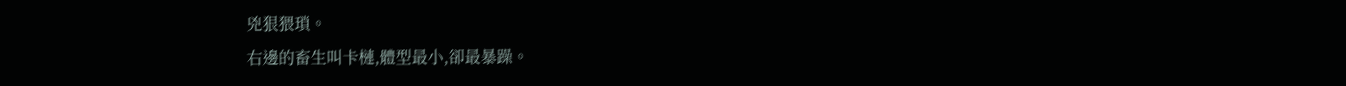兇狠猥瑣。
右邊的畜生叫卡槤,體型最小,卻最暴躁。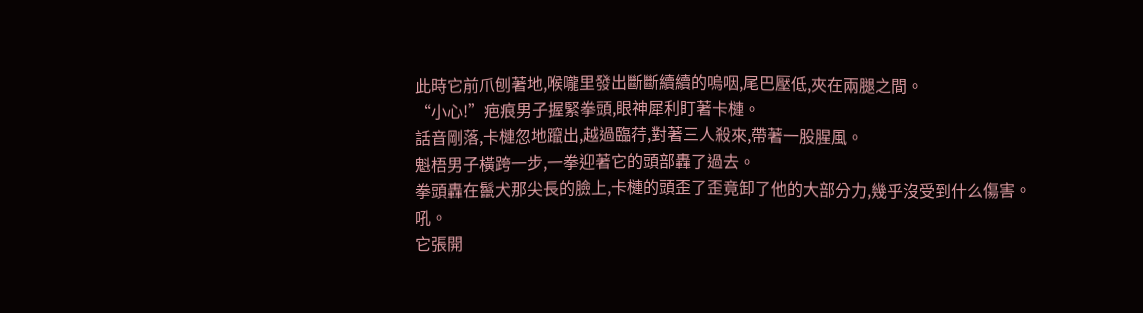此時它前爪刨著地,喉嚨里發出斷斷續續的嗚咽,尾巴壓低,夾在兩腿之間。
“小心!”疤痕男子握緊拳頭,眼神犀利盯著卡槤。
話音剛落,卡槤忽地躥出,越過臨荇,對著三人殺來,帶著一股腥風。
魁梧男子橫跨一步,一拳迎著它的頭部轟了過去。
拳頭轟在鬣犬那尖長的臉上,卡槤的頭歪了歪竟卸了他的大部分力,幾乎沒受到什么傷害。
吼。
它張開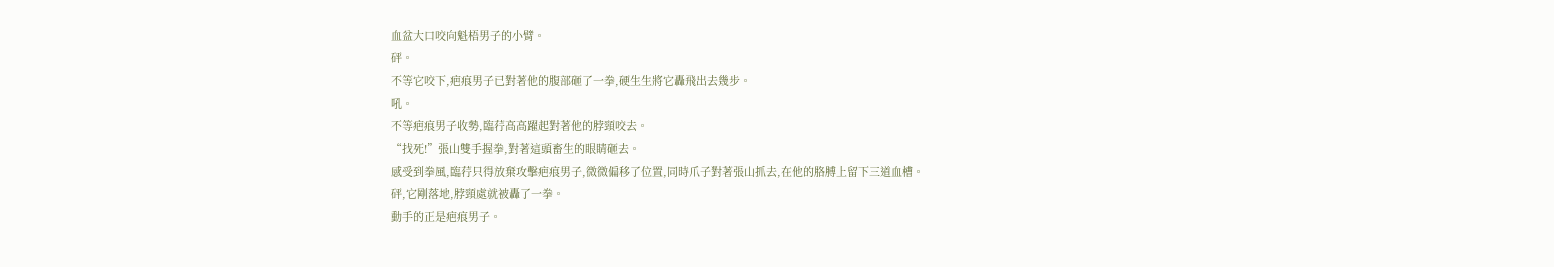血盆大口咬向魁梧男子的小臂。
砰。
不等它咬下,疤痕男子已對著他的腹部砸了一拳,硬生生將它轟飛出去幾步。
吼。
不等疤痕男子收勢,臨荇高高躍起對著他的脖頸咬去。
“找死!”張山雙手握拳,對著這頭畜生的眼睛砸去。
感受到拳風,臨荇只得放棄攻擊疤痕男子,微微偏移了位置,同時爪子對著張山抓去,在他的胳膊上留下三道血槽。
砰,它剛落地,脖頸處就被轟了一拳。
動手的正是疤痕男子。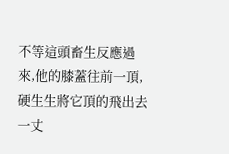不等這頭畜生反應過來,他的膝蓋往前一頂,硬生生將它頂的飛出去一丈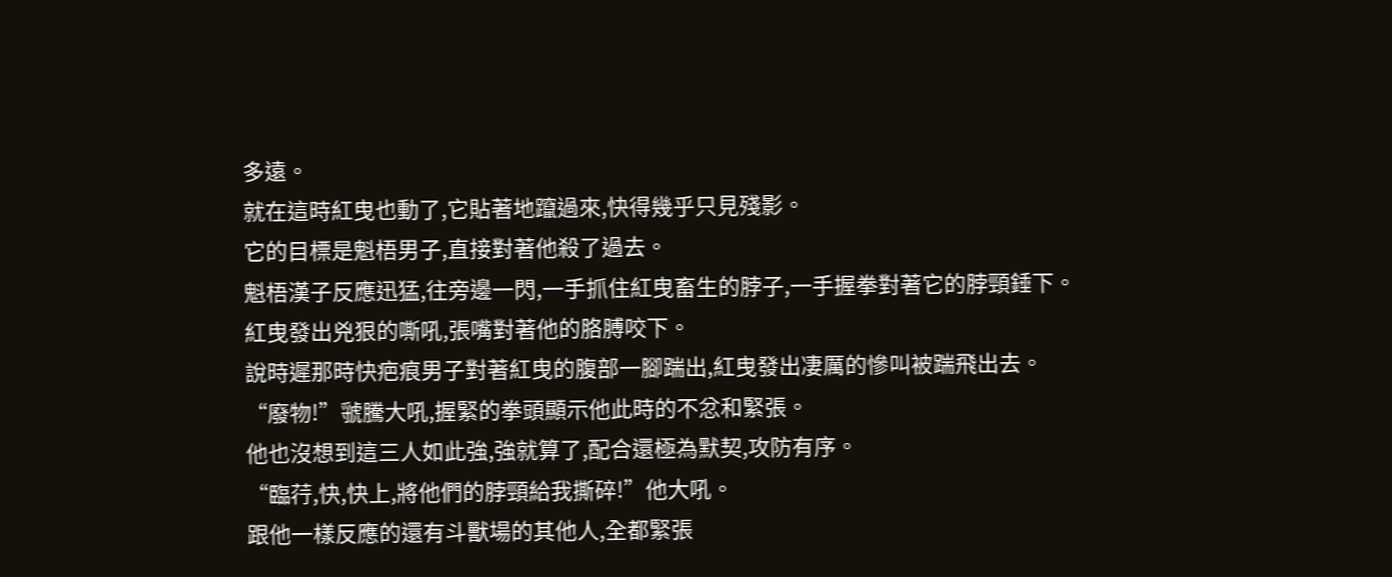多遠。
就在這時紅曳也動了,它貼著地躥過來,快得幾乎只見殘影。
它的目標是魁梧男子,直接對著他殺了過去。
魁梧漢子反應迅猛,往旁邊一閃,一手抓住紅曳畜生的脖子,一手握拳對著它的脖頸錘下。
紅曳發出兇狠的嘶吼,張嘴對著他的胳膊咬下。
說時遲那時快疤痕男子對著紅曳的腹部一腳踹出,紅曳發出凄厲的慘叫被踹飛出去。
“廢物!”虢騰大吼,握緊的拳頭顯示他此時的不忿和緊張。
他也沒想到這三人如此強,強就算了,配合還極為默契,攻防有序。
“臨荇,快,快上,將他們的脖頸給我撕碎!”他大吼。
跟他一樣反應的還有斗獸場的其他人,全都緊張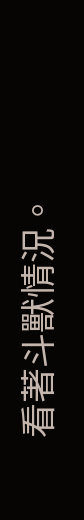看著斗獸情況。